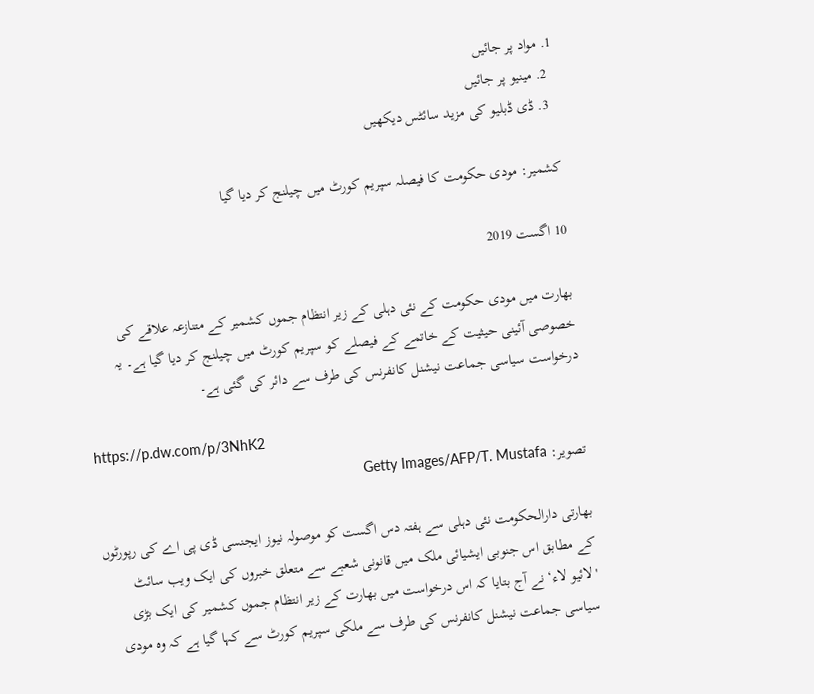1. مواد پر جائیں
  2. مینیو پر جائیں
  3. ڈی ڈبلیو کی مزید سائٹس دیکھیں

کشمیر: مودی حکومت کا فیصلہ سپریم کورٹ میں چیلنج کر دیا گیا

10 اگست 2019

بھارت میں مودی حکومت کے نئی دہلی کے زیر انتظام جموں کشمیر کے متنازعہ علاقے کی خصوصی آئینی حیثیت کے خاتمے کے فیصلے کو سپریم کورٹ میں چیلنج کر دیا گیا ہے۔ یہ درخواست سیاسی جماعت نیشنل کانفرنس کی طرف سے دائر کی گئی ہے۔

https://p.dw.com/p/3NhK2
تصویر: Getty Images/AFP/T. Mustafa

بھارتی دارالحکومت نئی دہلی سے ہفتہ دس اگست کو موصولہ نیوز ایجنسی ڈی پی اے کی رپورٹوں کے مطابق اس جنوبی ایشیائی ملک میں قانونی شعبے سے متعلق خبروں کی ایک ویب سائٹ 'لائیو لاء‘ نے آج بتایا کہ اس درخواست میں بھارت کے زیر انتظام جموں کشمیر کی ایک بڑی سیاسی جماعت نیشنل کانفرنس کی طرف سے ملکی سپریم کورٹ سے کہا گیا ہے کہ وہ مودی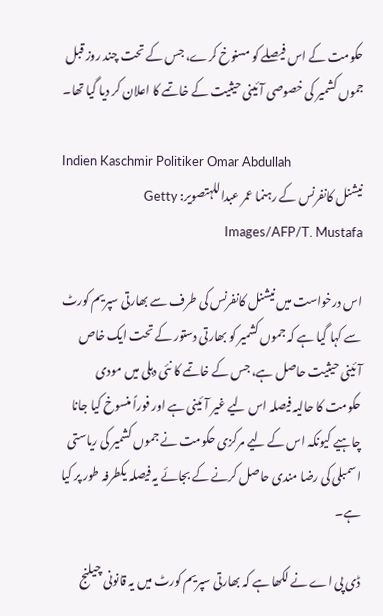حکومت کے اس فیصلے کو مسنوخ کرے، جس کے تحت چند روز قبل جموں کشمیر کی خصوصی آئینی حیثیت کے خاتمے کا اعلان کر دیا گیا تھا۔

Indien Kaschmir Politiker Omar Abdullah
نیشنل کانفرنس کے رہنما عمر عبداللہتصویر: Getty Images/AFP/T. Mustafa

اس درخواست میں نیشنل کانفرنس کی طرف سے بھارتی سپریم کورٹ سے کہا گیا ہے کہ جموں کشمیر کو بھارتی دستور کے تحت ایک خاص آئینی حیثیت حاصل ہے، جس کے خاتمے کا نئی دہلی میں مودی حکومت کا حالیہ فیصلہ اس لیے غیر آئینی ہے اور فوراً منسوخ کیا جانا چاہیے کیونکہ اس کے لیے مرکزی حکومت نے جموں کشمیر کی ریاستی اسمبلی کی رضا مندی حاصل کرنے کے بجائے یہ فیصلہ یکطرفہ طور پر کیا ہے۔

ڈی پی اے نے لکھا ہے کہ بھارتی سپریم کورٹ میں یہ قانونی چیلنج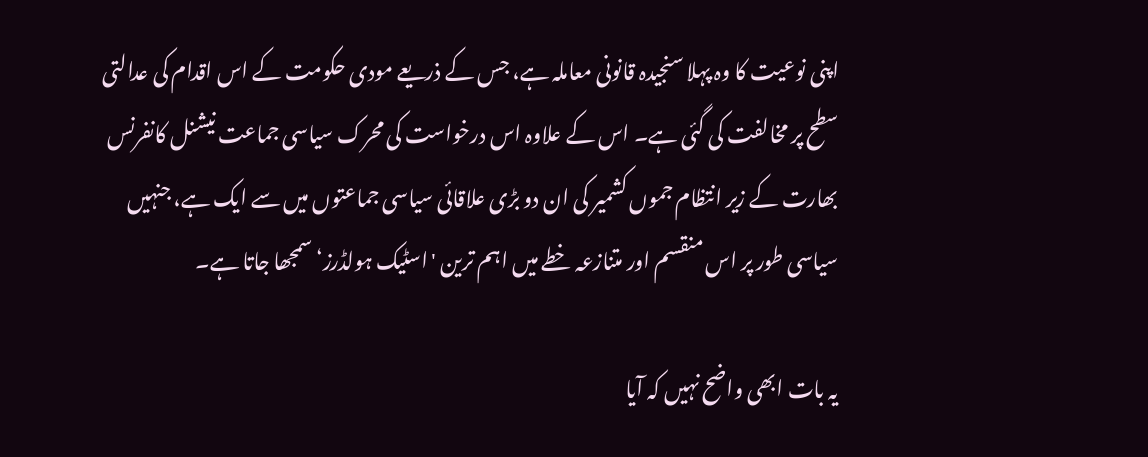اپنی نوعیت کا وہ پہلا سنجیدہ قانونی معاملہ ہے، جس کے ذریعے مودی حکومت کے اس اقدام کی عدالتی سطح پر مخالفت کی گئی ہے۔ اس کے علاوہ اس درخواست کی محرک سیاسی جماعت نیشنل کانفرنس بھارت کے زیر انتظام جموں کشمیر کی ان دو بڑی علاقائی سیاسی جماعتوں میں سے ایک ہے، جنہیں سیاسی طور پر اس منقسم اور متنازعہ خطے میں اہم ترین 'اسٹیک ہولڈرز‘ سمجھا جاتا ہے۔

یہ بات ابھی واضح نہیں کہ آیا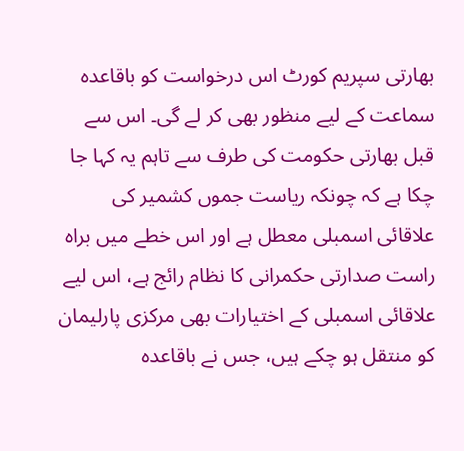بھارتی سپریم کورٹ اس درخواست کو باقاعدہ سماعت کے لیے منظور بھی کر لے گی۔ اس سے قبل بھارتی حکومت کی طرف سے تاہم یہ کہا جا چکا ہے کہ چونکہ ریاست جموں کشمیر کی علاقائی اسمبلی معطل ہے اور اس خطے میں براہ راست صدارتی حکمرانی کا نظام رائج ہے، اس لیے علاقائی اسمبلی کے اختیارات بھی مرکزی پارلیمان کو منتقل ہو چکے ہیں، جس نے باقاعدہ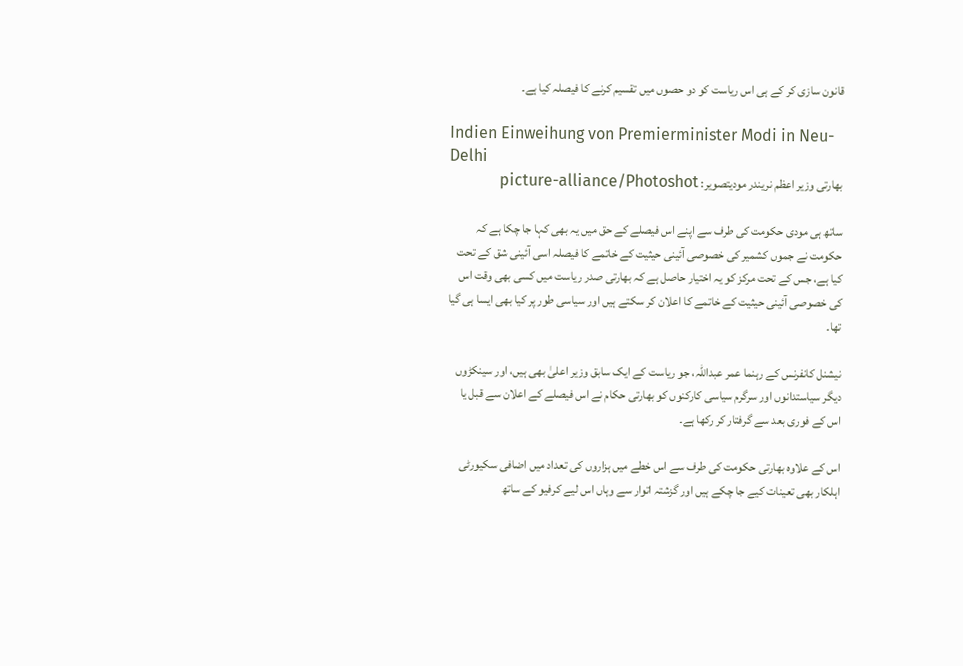قانون سازی کر کے ہی اس ریاست کو دو حصوں میں تقسیم کرنے کا فیصلہ کیا ہے۔

Indien Einweihung von Premierminister Modi in Neu-Delhi
بھارتی وزیر اعظم نریندر مودیتصویر: picture-alliance/Photoshot

ساتھ ہی مودی حکومت کی طرف سے اپنے اس فیصلے کے حق میں یہ بھی کہا جا چکا ہے کہ حکومت نے جموں کشمیر کی خصوصی آئینی حیثیت کے خاتمے کا فیصلہ اسی آئینی شق کے تحت کیا ہے، جس کے تحت مرکز کو یہ اختیار حاصل ہے کہ بھارتی صدر ریاست میں کسی بھی وقت اس کی خصوصی آئینی حیثیت کے خاتمے کا اعلان کر سکتے ہیں اور سیاسی طور پر کیا بھی ایسا ہی گیا تھا۔

نیشنل کانفرنس کے رہنما عمر عبداللہ، جو ریاست کے ایک سابق وزیر اعلیٰ بھی ہیں، اور سینکڑوں دیگر سیاستدانوں اور سرگرم سیاسی کارکنوں کو بھارتی حکام نے اس فیصلے کے اعلان سے قبل یا اس کے فوری بعد سے گرفتار کر رکھا ہے۔

اس کے علاوہ بھارتی حکومت کی طرف سے اس خطے میں ہزاروں کی تعداد میں اضافی سکیورٹی اہلکار بھی تعینات کیے جا چکے ہیں اور گزشتہ اتوار سے وہاں اس لیے کرفیو کے ساتھ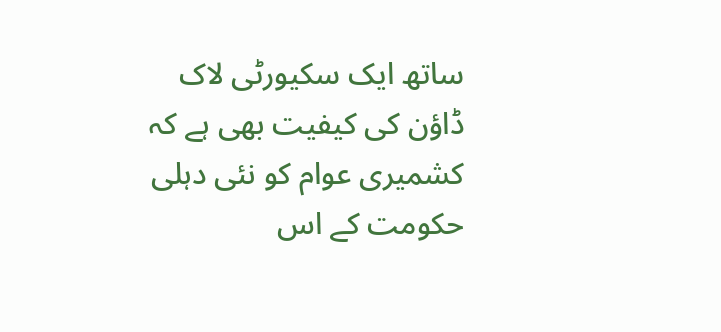ساتھ ایک سکیورٹی لاک ڈاؤن کی کیفیت بھی ہے کہ کشمیری عوام کو نئی دہلی حکومت کے اس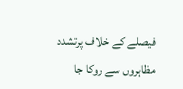فیصلے کے خلاف پرتشدد مظاہروں سے روکا جا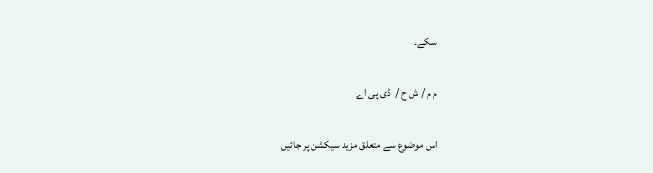سکے۔

م م / ش ح /  ڈی پی اے

اس موضوع سے متعلق مزید سیکشن پر جائیں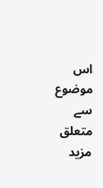اس موضوع سے متعلق مزید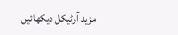مزید آرٹیکل دیکھائیں